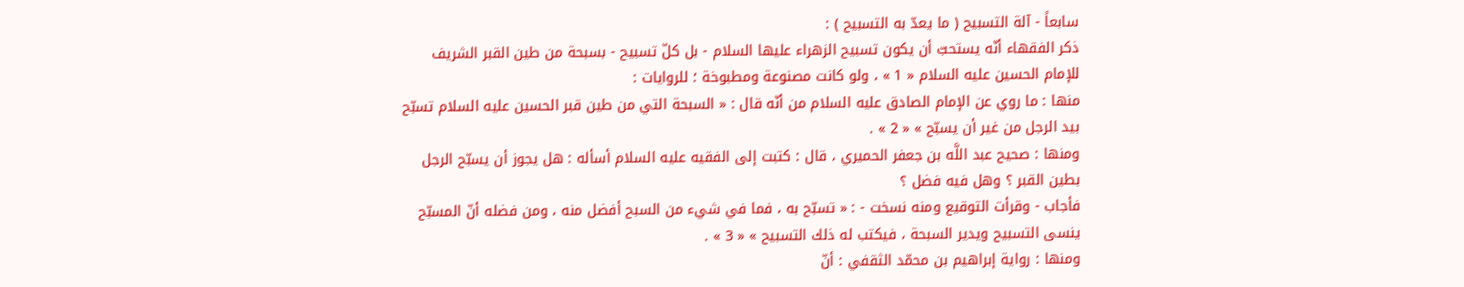سابعاً - آلة التسبيح ( ما يعدّ به التسبيح ) :
ذكر الفقهاء أنّه يستحبّ أن يكون تسبيح الزهراء عليها السلام - بل كلّ تسبيح - بسبحة من طين القبر الشريف للإمام الحسين عليه السلام « 1 » ، ولو كانت مصنوعة ومطبوخة ؛ للروايات :
منها : ما روي عن الإمام الصادق عليه السلام من أنّه قال : « السبحة التي من طين قبر الحسين عليه السلام تسبّح بيد الرجل من غير أن يسبّح » « 2 » .
ومنها : صحيح عبد اللَّه بن جعفر الحميري ، قال : كتبت إلى الفقيه عليه السلام أسأله : هل يجوز أن يسبّح الرجل بطين القبر ؟ وهل فيه فضل ؟
فأجاب - وقرأت التوقيع ومنه نسخت - : « تسبّح به ، فما في شيء من السبح أفضل منه ، ومن فضله أنّ المسبّح ينسى التسبيح ويدير السبحة ، فيكتب له ذلك التسبيح » « 3 » .
ومنها : رواية إبراهيم بن محمّد الثقفي : أنّ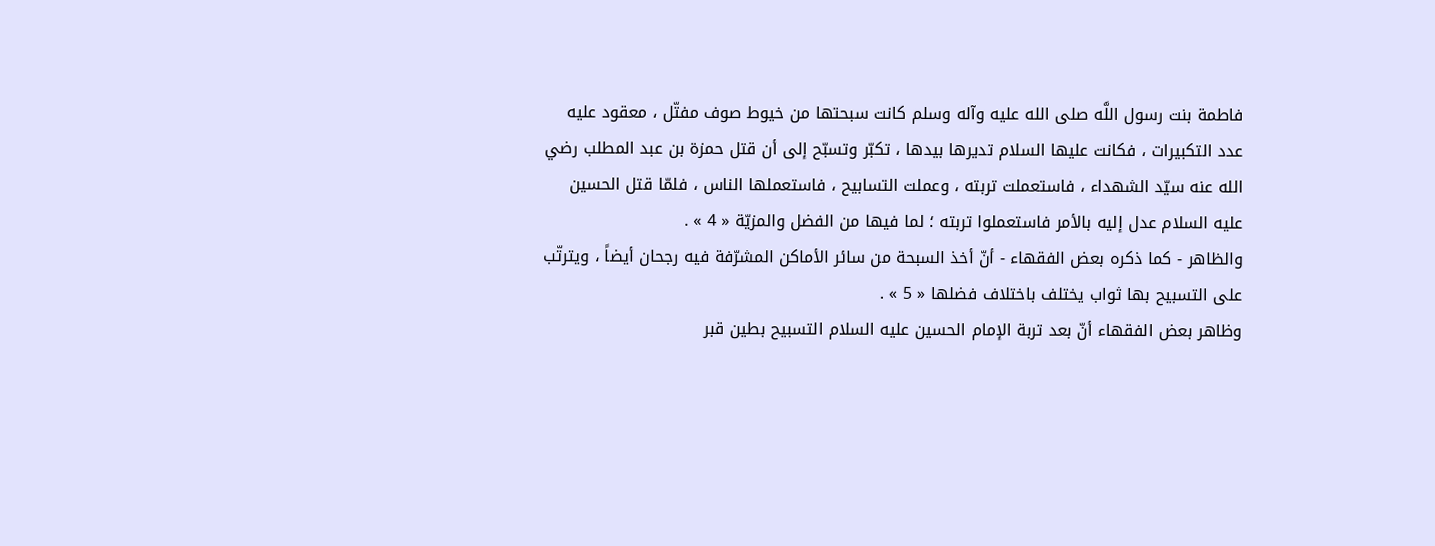فاطمة بنت رسول اللَّه صلى الله عليه وآله وسلم كانت سبحتها من خيوط صوف مفتّل ، معقود عليه عدد التكبيرات ، فكانت عليها السلام تديرها بيدها ، تكبّر وتسبّح إلى أن قتل حمزة بن عبد المطلب رضي الله عنه سيّد الشهداء ، فاستعملت تربته ، وعملت التسابيح ، فاستعملها الناس ، فلمّا قتل الحسين عليه السلام عدل إليه بالأمر فاستعملوا تربته ؛ لما فيها من الفضل والمزيّة « 4 » .
والظاهر - كما ذكره بعض الفقهاء - أنّ أخذ السبحة من سائر الأماكن المشرّفة فيه رجحان أيضاً ، ويترتّب على التسبيح بها ثواب يختلف باختلاف فضلها « 5 » .
وظاهر بعض الفقهاء أنّ بعد تربة الإمام الحسين عليه السلام التسبيح بطين قبر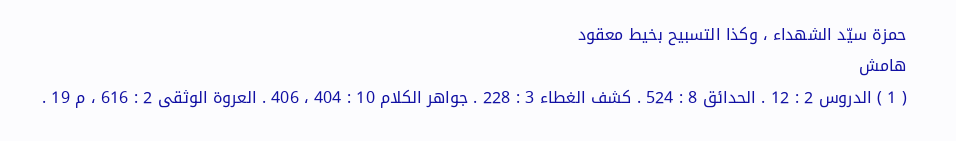حمزة سيّد الشهداء ، وكذا التسبيح بخيط معقود
هامش
( 1 ) الدروس 2 : 12 . الحدائق 8 : 524 . كشف الغطاء 3 : 228 . جواهر الكلام 10 : 404 ، 406 . العروة الوثقى 2 : 616 ، م 19 .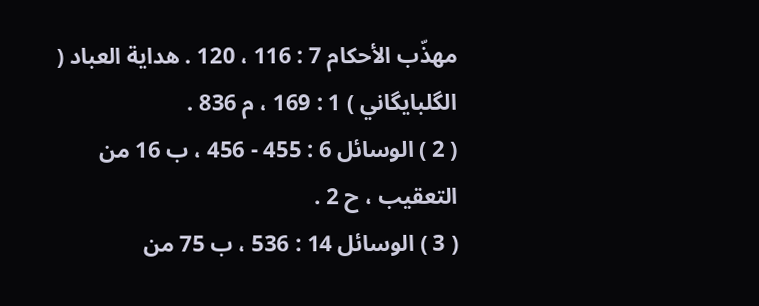مهذّب الأحكام 7 : 116 ، 120 . هداية العباد ( الگلبايگاني ) 1 : 169 ، م 836 .
( 2 ) الوسائل 6 : 455 - 456 ، ب 16 من التعقيب ، ح 2 .
( 3 ) الوسائل 14 : 536 ، ب 75 من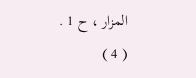المزار ، ح 1 .
( 4 )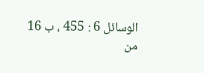الوسائل 6 : 455 ، ب 16 من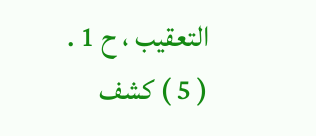التعقيب ، ح 1 .
( 5 ) كشف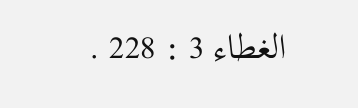الغطاء 3 : 228 .